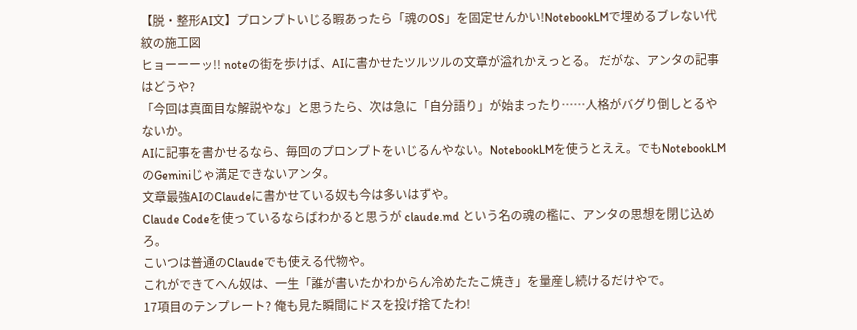【脱・整形AI文】プロンプトいじる暇あったら「魂のOS」を固定せんかい!NotebookLMで埋めるブレない代紋の施工図
ヒョーーーッ!! noteの街を歩けば、AIに書かせたツルツルの文章が溢れかえっとる。 だがな、アンタの記事はどうや?
「今回は真面目な解説やな」と思うたら、次は急に「自分語り」が始まったり……人格がバグり倒しとるやないか。
AIに記事を書かせるなら、毎回のプロンプトをいじるんやない。NotebookLMを使うとええ。でもNotebookLMのGeminiじゃ満足できないアンタ。
文章最強AIのClaudeに書かせている奴も今は多いはずや。
Claude Codeを使っているならばわかると思うが claude.md という名の魂の檻に、アンタの思想を閉じ込めろ。
こいつは普通のClaudeでも使える代物や。
これができてへん奴は、一生「誰が書いたかわからん冷めたたこ焼き」を量産し続けるだけやで。
17項目のテンプレート? 俺も見た瞬間にドスを投げ捨てたわ!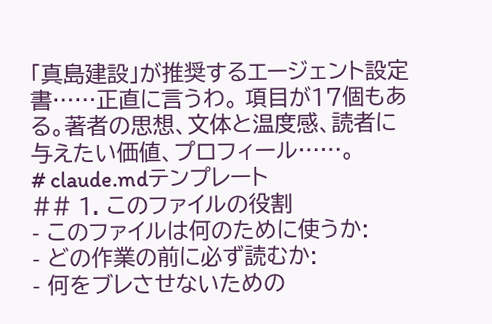「真島建設」が推奨するエージェント設定書……正直に言うわ。 項目が17個もある。著者の思想、文体と温度感、読者に与えたい価値、プロフィール……。
# claude.mdテンプレート
## 1. このファイルの役割
- このファイルは何のために使うか:
- どの作業の前に必ず読むか:
- 何をブレさせないための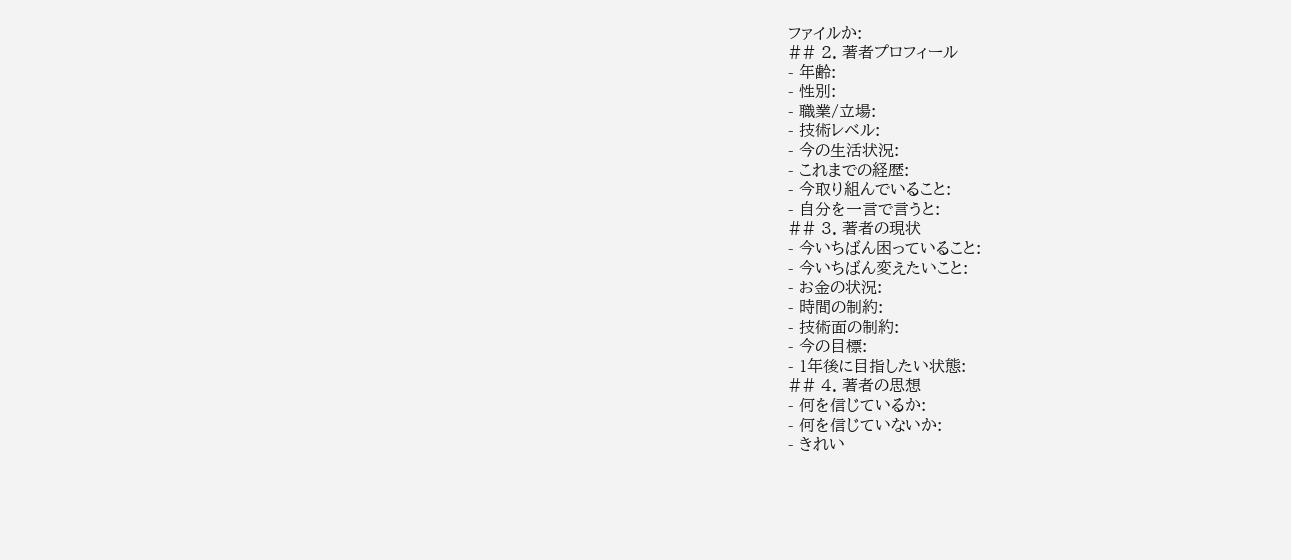ファイルか:
## 2. 著者プロフィール
- 年齢:
- 性別:
- 職業/立場:
- 技術レベル:
- 今の生活状況:
- これまでの経歴:
- 今取り組んでいること:
- 自分を一言で言うと:
## 3. 著者の現状
- 今いちばん困っていること:
- 今いちばん変えたいこと:
- お金の状況:
- 時間の制約:
- 技術面の制約:
- 今の目標:
- 1年後に目指したい状態:
## 4. 著者の思想
- 何を信じているか:
- 何を信じていないか:
- きれい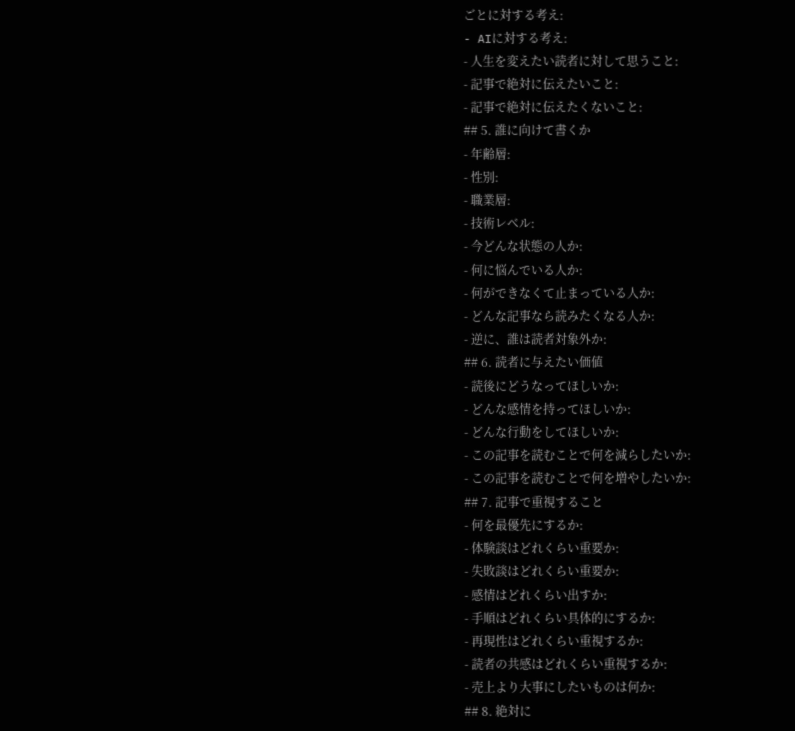ごとに対する考え:
- AIに対する考え:
- 人生を変えたい読者に対して思うこと:
- 記事で絶対に伝えたいこと:
- 記事で絶対に伝えたくないこと:
## 5. 誰に向けて書くか
- 年齢層:
- 性別:
- 職業層:
- 技術レベル:
- 今どんな状態の人か:
- 何に悩んでいる人か:
- 何ができなくて止まっている人か:
- どんな記事なら読みたくなる人か:
- 逆に、誰は読者対象外か:
## 6. 読者に与えたい価値
- 読後にどうなってほしいか:
- どんな感情を持ってほしいか:
- どんな行動をしてほしいか:
- この記事を読むことで何を減らしたいか:
- この記事を読むことで何を増やしたいか:
## 7. 記事で重視すること
- 何を最優先にするか:
- 体験談はどれくらい重要か:
- 失敗談はどれくらい重要か:
- 感情はどれくらい出すか:
- 手順はどれくらい具体的にするか:
- 再現性はどれくらい重視するか:
- 読者の共感はどれくらい重視するか:
- 売上より大事にしたいものは何か:
## 8. 絶対に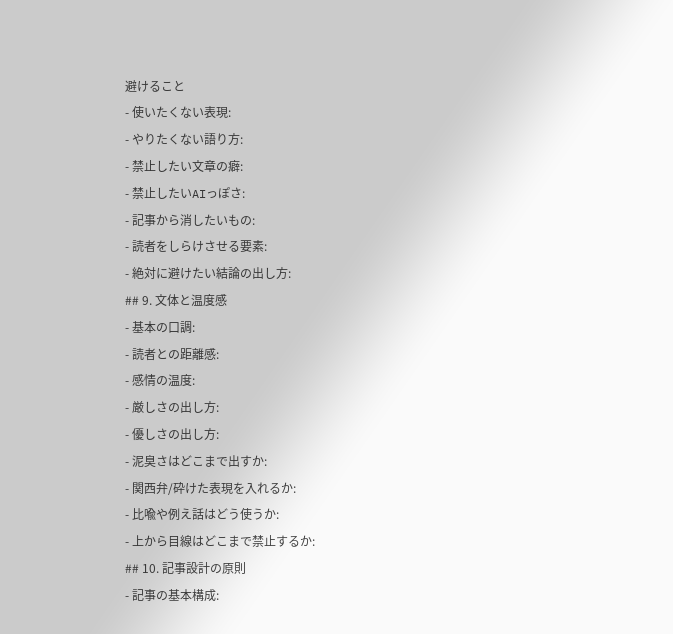避けること
- 使いたくない表現:
- やりたくない語り方:
- 禁止したい文章の癖:
- 禁止したいAIっぽさ:
- 記事から消したいもの:
- 読者をしらけさせる要素:
- 絶対に避けたい結論の出し方:
## 9. 文体と温度感
- 基本の口調:
- 読者との距離感:
- 感情の温度:
- 厳しさの出し方:
- 優しさの出し方:
- 泥臭さはどこまで出すか:
- 関西弁/砕けた表現を入れるか:
- 比喩や例え話はどう使うか:
- 上から目線はどこまで禁止するか:
## 10. 記事設計の原則
- 記事の基本構成: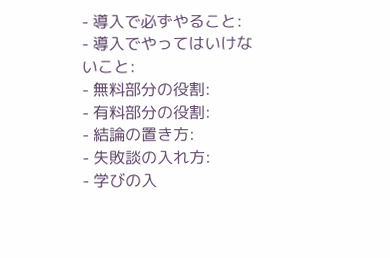- 導入で必ずやること:
- 導入でやってはいけないこと:
- 無料部分の役割:
- 有料部分の役割:
- 結論の置き方:
- 失敗談の入れ方:
- 学びの入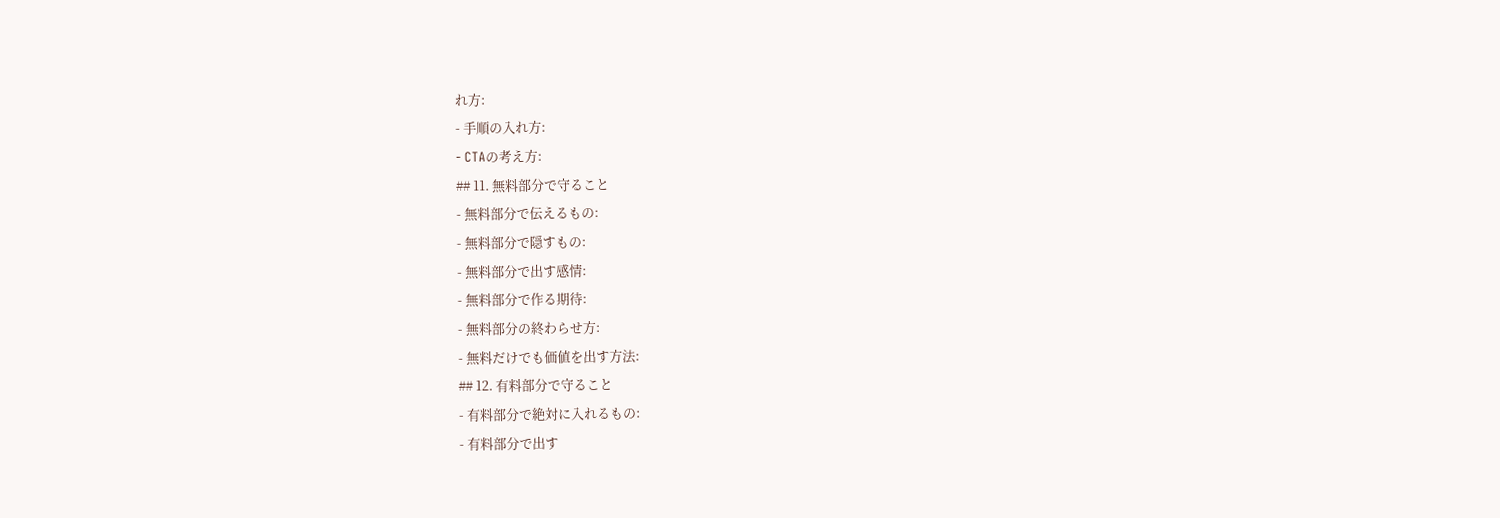れ方:
- 手順の入れ方:
- CTAの考え方:
## 11. 無料部分で守ること
- 無料部分で伝えるもの:
- 無料部分で隠すもの:
- 無料部分で出す感情:
- 無料部分で作る期待:
- 無料部分の終わらせ方:
- 無料だけでも価値を出す方法:
## 12. 有料部分で守ること
- 有料部分で絶対に入れるもの:
- 有料部分で出す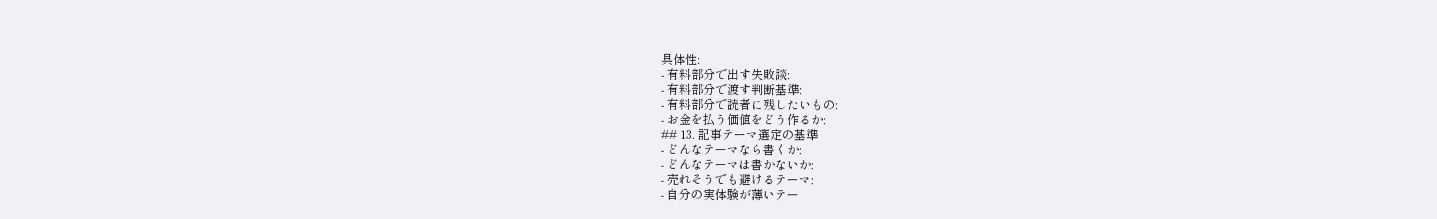具体性:
- 有料部分で出す失敗談:
- 有料部分で渡す判断基準:
- 有料部分で読者に残したいもの:
- お金を払う価値をどう作るか:
## 13. 記事テーマ選定の基準
- どんなテーマなら書くか:
- どんなテーマは書かないか:
- 売れそうでも避けるテーマ:
- 自分の実体験が薄いテー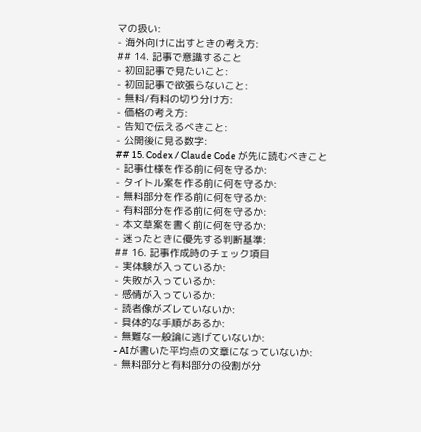マの扱い:
- 海外向けに出すときの考え方:
## 14. 記事で意識すること
- 初回記事で見たいこと:
- 初回記事で欲張らないこと:
- 無料/有料の切り分け方:
- 価格の考え方:
- 告知で伝えるべきこと:
- 公開後に見る数字:
## 15. Codex / Claude Code が先に読むべきこと
- 記事仕様を作る前に何を守るか:
- タイトル案を作る前に何を守るか:
- 無料部分を作る前に何を守るか:
- 有料部分を作る前に何を守るか:
- 本文草案を書く前に何を守るか:
- 迷ったときに優先する判断基準:
## 16. 記事作成時のチェック項目
- 実体験が入っているか:
- 失敗が入っているか:
- 感情が入っているか:
- 読者像がズレていないか:
- 具体的な手順があるか:
- 無難な一般論に逃げていないか:
- AIが書いた平均点の文章になっていないか:
- 無料部分と有料部分の役割が分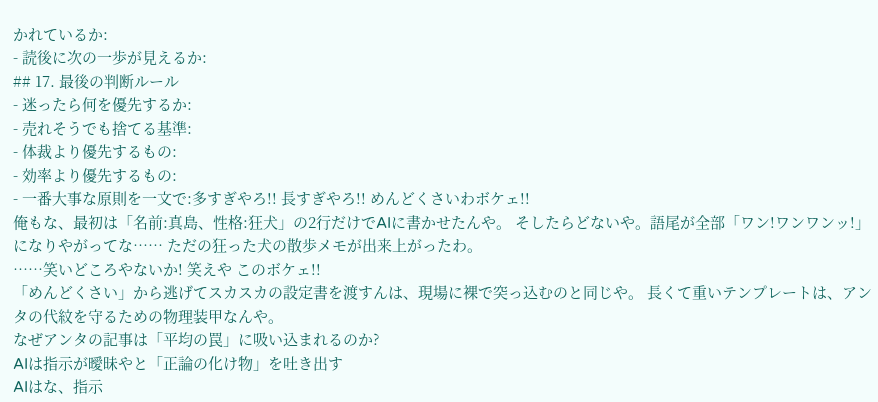かれているか:
- 読後に次の一歩が見えるか:
## 17. 最後の判断ルール
- 迷ったら何を優先するか:
- 売れそうでも捨てる基準:
- 体裁より優先するもの:
- 効率より優先するもの:
- 一番大事な原則を一文で:多すぎやろ!! 長すぎやろ!! めんどくさいわボケェ!!
俺もな、最初は「名前:真島、性格:狂犬」の2行だけでAIに書かせたんや。 そしたらどないや。語尾が全部「ワン!ワンワンッ!」になりやがってな…… ただの狂った犬の散歩メモが出来上がったわ。
……笑いどころやないか! 笑えや このボケェ!!
「めんどくさい」から逃げてスカスカの設定書を渡すんは、現場に裸で突っ込むのと同じや。 長くて重いテンプレートは、アンタの代紋を守るための物理装甲なんや。
なぜアンタの記事は「平均の罠」に吸い込まれるのか?
AIは指示が曖昧やと「正論の化け物」を吐き出す
AIはな、指示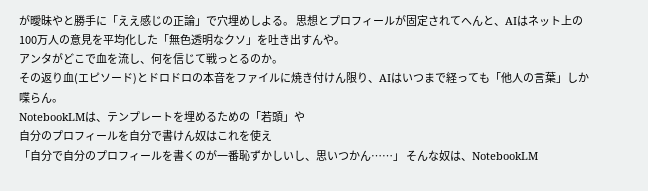が曖昧やと勝手に「ええ感じの正論」で穴埋めしよる。 思想とプロフィールが固定されてへんと、AIはネット上の100万人の意見を平均化した「無色透明なクソ」を吐き出すんや。
アンタがどこで血を流し、何を信じて戦っとるのか。
その返り血(エピソード)とドロドロの本音をファイルに焼き付けん限り、AIはいつまで経っても「他人の言葉」しか喋らん。
NotebookLMは、テンプレートを埋めるための「若頭」や
自分のプロフィールを自分で書けん奴はこれを使え
「自分で自分のプロフィールを書くのが一番恥ずかしいし、思いつかん……」 そんな奴は、NotebookLM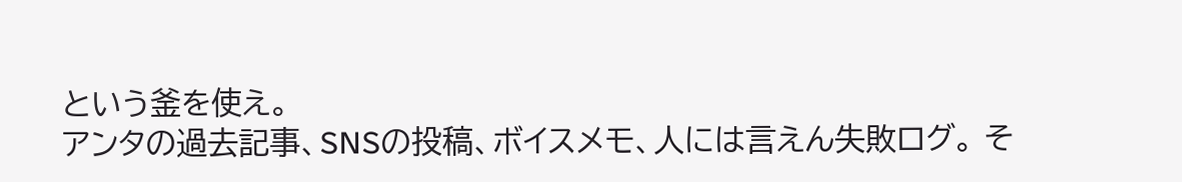という釜を使え。
アンタの過去記事、SNSの投稿、ボイスメモ、人には言えん失敗ログ。 そ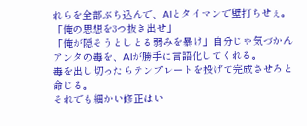れらを全部ぶち込んで、AIとタイマンで壁打ちせぇ。
「俺の思想を3つ抜き出せ」
「俺が隠そうとしとる弱みを暴け」自分じゃ気づかんアンタの毒を、AIが勝手に言語化してくれる。
毒を出し切ったらテンプレートを投げて完成させろと命じる。
それでも細かい修正はい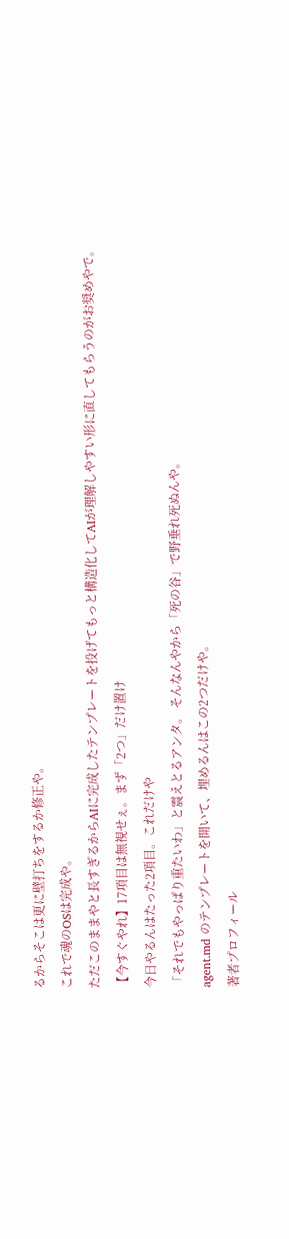るからそこは更に壁打ちをするか修正や。
これで魂のOSは完成や。
ただこのままやと長すぎるからAIに完成したテンプレートを投げてもっと構造化してAIが理解しやすい形に直してもらうのがお奨めやで。
【今すぐやれ】17項目は無視せぇ。まず「2つ」だけ置け
今日やるんはたった2項目。これだけや
「それでもやっぱり重たいわ」と震えとるアンタ。 そんなんやから「死の谷」で野垂れ死ぬんや。
agent.md のテンプレートを開いて、埋めるんはこの2つだけや。
著者プロフィール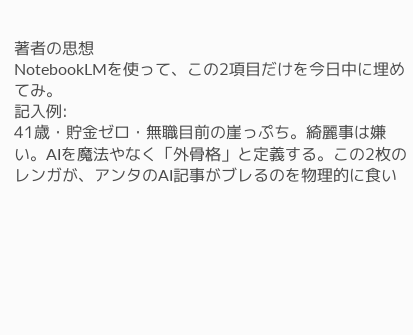著者の思想
NotebookLMを使って、この2項目だけを今日中に埋めてみ。
記入例:
41歳・貯金ゼロ・無職目前の崖っぷち。綺麗事は嫌い。AIを魔法やなく「外骨格」と定義する。この2枚のレンガが、アンタのAI記事がブレるのを物理的に食い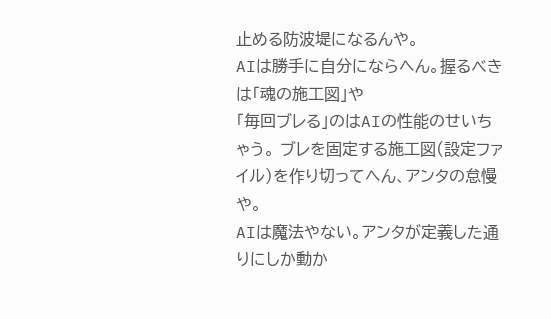止める防波堤になるんや。
AIは勝手に自分にならへん。握るべきは「魂の施工図」や
「毎回ブレる」のはAIの性能のせいちゃう。 ブレを固定する施工図(設定ファイル)を作り切ってへん、アンタの怠慢や。
AIは魔法やない。アンタが定義した通りにしか動か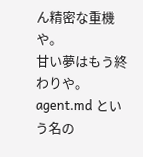ん精密な重機や。
甘い夢はもう終わりや。 agent.md という名の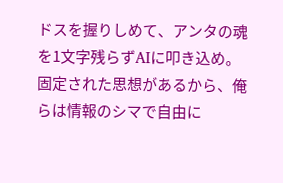ドスを握りしめて、アンタの魂を1文字残らずAIに叩き込め。
固定された思想があるから、俺らは情報のシマで自由に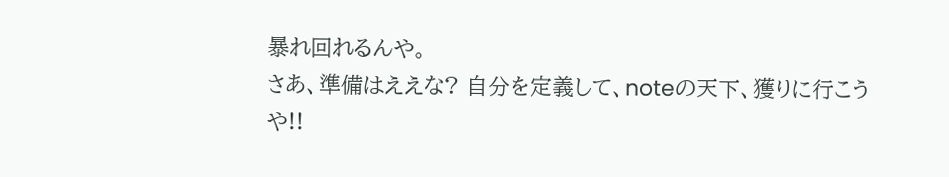暴れ回れるんや。
さあ、準備はええな? 自分を定義して、noteの天下、獲りに行こうや!!